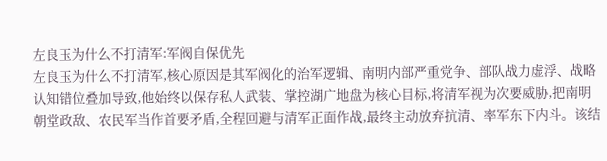左良玉为什么不打清军:军阀自保优先
左良玉为什么不打清军,核心原因是其军阀化的治军逻辑、南明内部严重党争、部队战力虚浮、战略认知错位叠加导致,他始终以保存私人武装、掌控湖广地盘为核心目标,将清军视为次要威胁,把南明朝堂政敌、农民军当作首要矛盾,全程回避与清军正面作战,最终主动放弃抗清、率军东下内斗。该结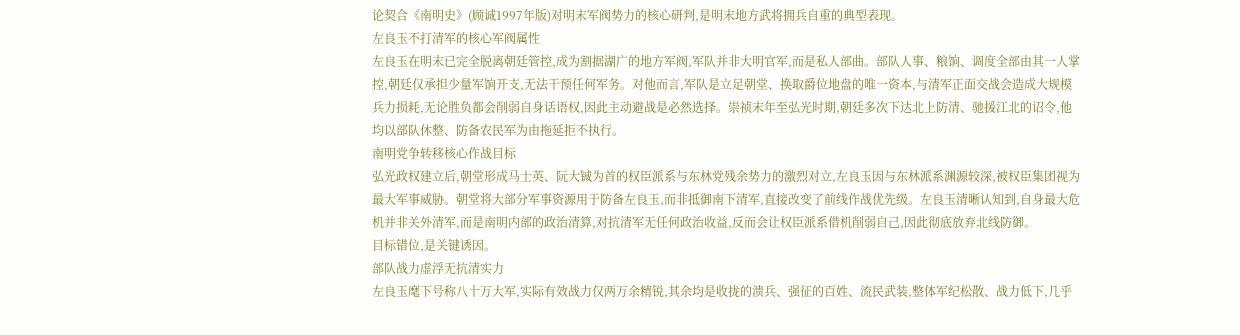论契合《南明史》(顾诚1997年版)对明末军阀势力的核心研判,是明末地方武将拥兵自重的典型表现。
左良玉不打清军的核心军阀属性
左良玉在明末已完全脱离朝廷管控,成为割据湖广的地方军阀,军队并非大明官军,而是私人部曲。部队人事、粮饷、调度全部由其一人掌控,朝廷仅承担少量军饷开支,无法干预任何军务。对他而言,军队是立足朝堂、换取爵位地盘的唯一资本,与清军正面交战会造成大规模兵力损耗,无论胜负都会削弱自身话语权,因此主动避战是必然选择。崇祯末年至弘光时期,朝廷多次下达北上防清、驰援江北的诏令,他均以部队休整、防备农民军为由拖延拒不执行。
南明党争转移核心作战目标
弘光政权建立后,朝堂形成马士英、阮大铖为首的权臣派系与东林党残余势力的激烈对立,左良玉因与东林派系渊源较深,被权臣集团视为最大军事威胁。朝堂将大部分军事资源用于防备左良玉,而非抵御南下清军,直接改变了前线作战优先级。左良玉清晰认知到,自身最大危机并非关外清军,而是南明内部的政治清算,对抗清军无任何政治收益,反而会让权臣派系借机削弱自己,因此彻底放弃北线防御。
目标错位,是关键诱因。
部队战力虚浮无抗清实力
左良玉麾下号称八十万大军,实际有效战力仅两万余精锐,其余均是收拢的溃兵、强征的百姓、流民武装,整体军纪松散、战力低下,几乎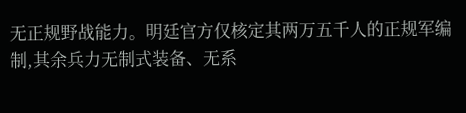无正规野战能力。明廷官方仅核定其两万五千人的正规军编制,其余兵力无制式装备、无系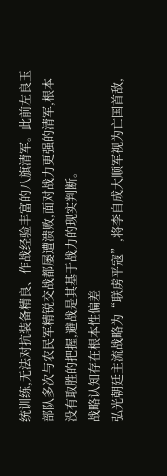统训练,无法对抗装备精良、作战经验丰富的八旗清军。此前左良玉部队多次与农民军精锐交战都屡遭溃败,面对战力更强的清军,根本没有取胜的把握,避战是其基于战力的现实判断。
战略认知存在根本性偏差
弘光朝廷主流战略为“联虏平寇”,将李自成大顺军视为亡国首敌,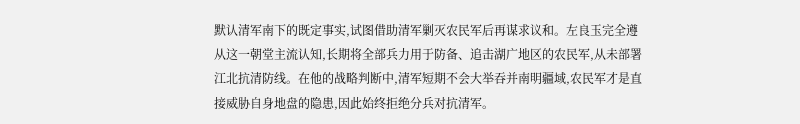默认清军南下的既定事实,试图借助清军剿灭农民军后再谋求议和。左良玉完全遵从这一朝堂主流认知,长期将全部兵力用于防备、追击湖广地区的农民军,从未部署江北抗清防线。在他的战略判断中,清军短期不会大举吞并南明疆域,农民军才是直接威胁自身地盘的隐患,因此始终拒绝分兵对抗清军。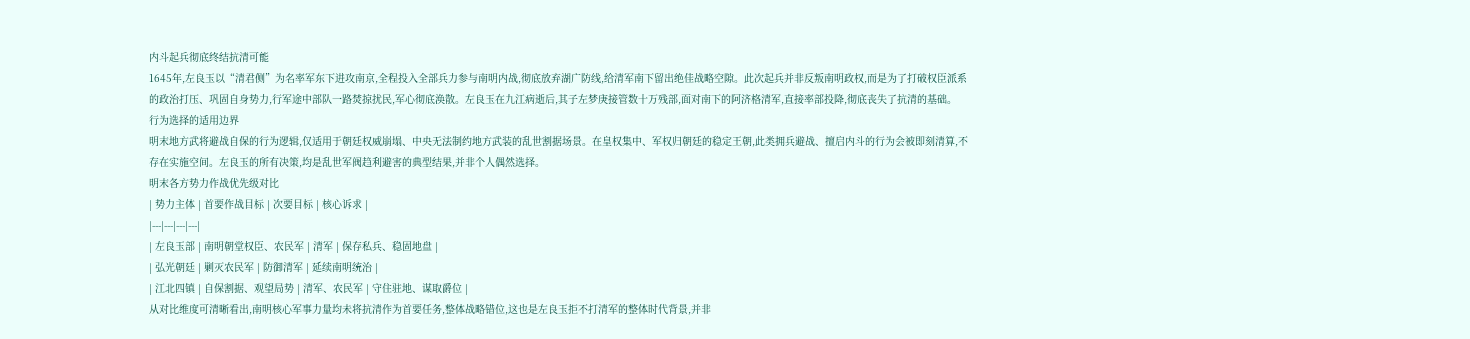内斗起兵彻底终结抗清可能
1645年,左良玉以“清君侧”为名率军东下进攻南京,全程投入全部兵力参与南明内战,彻底放弃湖广防线,给清军南下留出绝佳战略空隙。此次起兵并非反叛南明政权,而是为了打破权臣派系的政治打压、巩固自身势力,行军途中部队一路焚掠扰民,军心彻底涣散。左良玉在九江病逝后,其子左梦庚接管数十万残部,面对南下的阿济格清军,直接率部投降,彻底丧失了抗清的基础。
行为选择的适用边界
明末地方武将避战自保的行为逻辑,仅适用于朝廷权威崩塌、中央无法制约地方武装的乱世割据场景。在皇权集中、军权归朝廷的稳定王朝,此类拥兵避战、擅启内斗的行为会被即刻清算,不存在实施空间。左良玉的所有决策,均是乱世军阀趋利避害的典型结果,并非个人偶然选择。
明末各方势力作战优先级对比
| 势力主体 | 首要作战目标 | 次要目标 | 核心诉求 |
|---|---|---|---|
| 左良玉部 | 南明朝堂权臣、农民军 | 清军 | 保存私兵、稳固地盘 |
| 弘光朝廷 | 剿灭农民军 | 防御清军 | 延续南明统治 |
| 江北四镇 | 自保割据、观望局势 | 清军、农民军 | 守住驻地、谋取爵位 |
从对比维度可清晰看出,南明核心军事力量均未将抗清作为首要任务,整体战略错位,这也是左良玉拒不打清军的整体时代背景,并非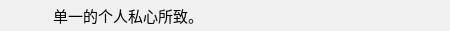单一的个人私心所致。